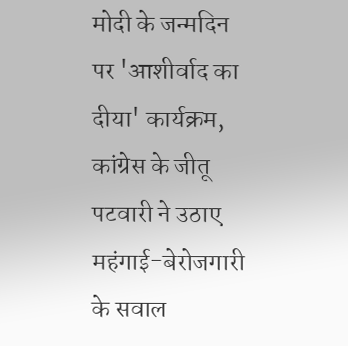मोदी के जन्मदिन पर 'आशीर्वाद का दीया' कार्यक्रम, कांग्रेस के जीतू पटवारी ने उठाए महंगाई-बेरोजगारी के सवाल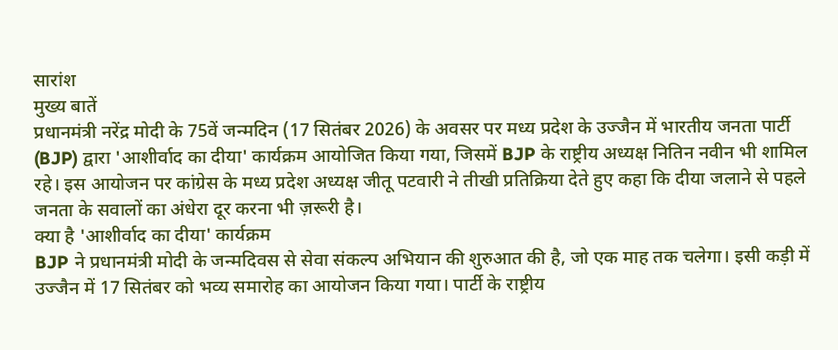सारांश
मुख्य बातें
प्रधानमंत्री नरेंद्र मोदी के 75वें जन्मदिन (17 सितंबर 2026) के अवसर पर मध्य प्रदेश के उज्जैन में भारतीय जनता पार्टी (BJP) द्वारा 'आशीर्वाद का दीया' कार्यक्रम आयोजित किया गया, जिसमें BJP के राष्ट्रीय अध्यक्ष नितिन नवीन भी शामिल रहे। इस आयोजन पर कांग्रेस के मध्य प्रदेश अध्यक्ष जीतू पटवारी ने तीखी प्रतिक्रिया देते हुए कहा कि दीया जलाने से पहले जनता के सवालों का अंधेरा दूर करना भी ज़रूरी है।
क्या है 'आशीर्वाद का दीया' कार्यक्रम
BJP ने प्रधानमंत्री मोदी के जन्मदिवस से सेवा संकल्प अभियान की शुरुआत की है, जो एक माह तक चलेगा। इसी कड़ी में उज्जैन में 17 सितंबर को भव्य समारोह का आयोजन किया गया। पार्टी के राष्ट्रीय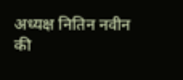अध्यक्ष नितिन नवीन की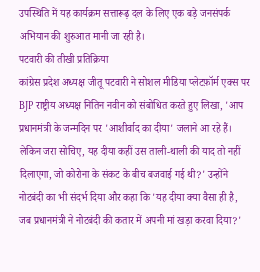उपस्थिति में यह कार्यक्रम सत्तारूढ़ दल के लिए एक बड़े जनसंपर्क अभियान की शुरुआत मानी जा रही है।
पटवारी की तीखी प्रतिक्रिया
कांग्रेस प्रदेश अध्यक्ष जीतू पटवारी ने सोशल मीडिया प्लेटफ़ॉर्म एक्स पर BJP राष्ट्रीय अध्यक्ष नितिन नवीन को संबोधित करते हुए लिखा, 'आप प्रधानमंत्री के जन्मदिन पर 'आशीर्वाद का दीया' जलाने आ रहे हैं। लेकिन जरा सोचिए, यह दीया कहीं उस ताली-थाली की याद तो नहीं दिलाएगा, जो कोरोना के संकट के बीच बजवाई गई थी?' उन्होंने नोटबंदी का भी संदर्भ दिया और कहा कि 'यह दीया क्या वैसा ही है, जब प्रधानमंत्री ने नोटबंदी की कतार में अपनी मां खड़ा करवा दिया?'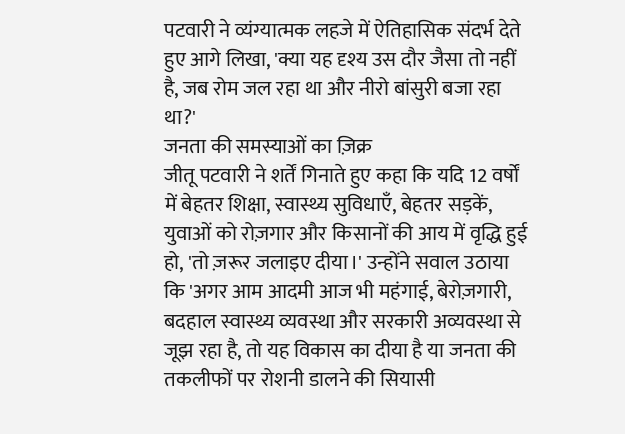पटवारी ने व्यंग्यात्मक लहजे में ऐतिहासिक संदर्भ देते हुए आगे लिखा, 'क्या यह दृश्य उस दौर जैसा तो नहीं है, जब रोम जल रहा था और नीरो बांसुरी बजा रहा था?'
जनता की समस्याओं का ज़िक्र
जीतू पटवारी ने शर्तें गिनाते हुए कहा कि यदि 12 वर्षों में बेहतर शिक्षा, स्वास्थ्य सुविधाएँ, बेहतर सड़कें, युवाओं को रोज़गार और किसानों की आय में वृद्धि हुई हो, 'तो ज़रूर जलाइए दीया।' उन्होंने सवाल उठाया कि 'अगर आम आदमी आज भी महंगाई, बेरोज़गारी, बदहाल स्वास्थ्य व्यवस्था और सरकारी अव्यवस्था से जूझ रहा है, तो यह विकास का दीया है या जनता की तकलीफों पर रोशनी डालने की सियासी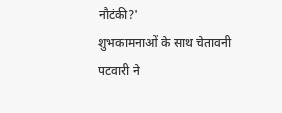नौटंकी?'
शुभकामनाओं के साथ चेतावनी
पटवारी ने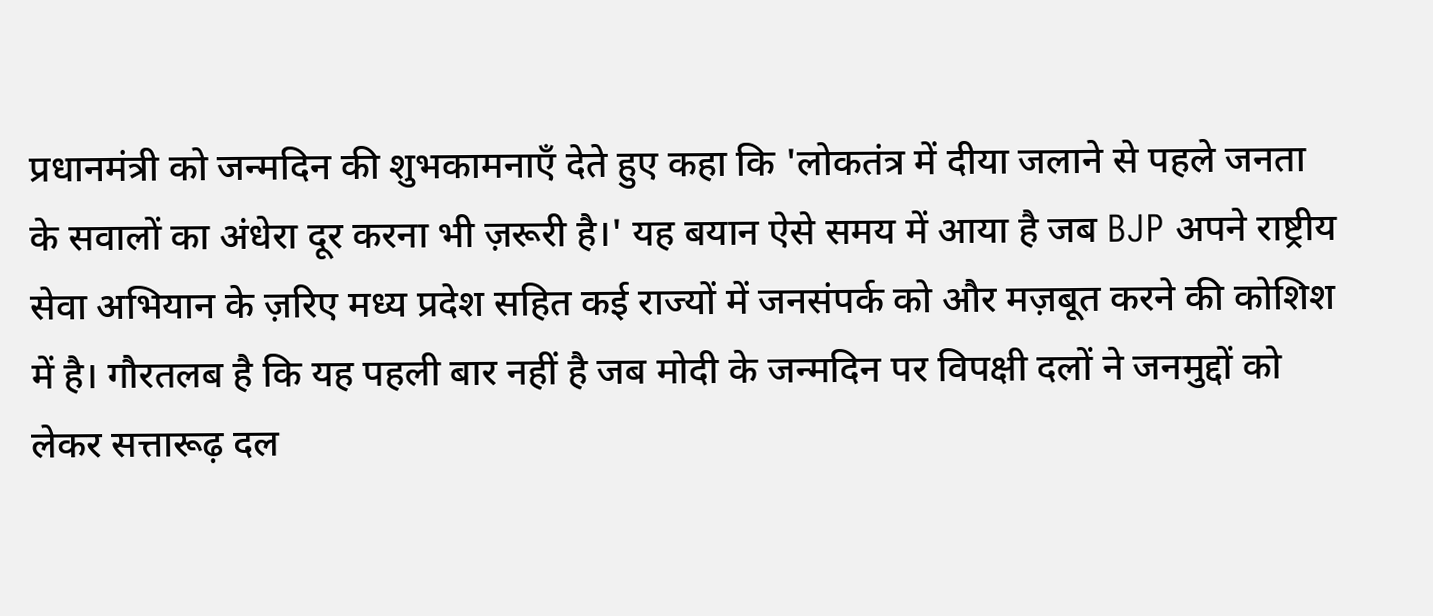प्रधानमंत्री को जन्मदिन की शुभकामनाएँ देते हुए कहा कि 'लोकतंत्र में दीया जलाने से पहले जनता के सवालों का अंधेरा दूर करना भी ज़रूरी है।' यह बयान ऐसे समय में आया है जब BJP अपने राष्ट्रीय सेवा अभियान के ज़रिए मध्य प्रदेश सहित कई राज्यों में जनसंपर्क को और मज़बूत करने की कोशिश में है। गौरतलब है कि यह पहली बार नहीं है जब मोदी के जन्मदिन पर विपक्षी दलों ने जनमुद्दों को लेकर सत्तारूढ़ दल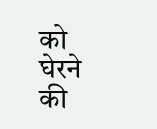को घेरने की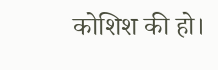कोशिश की हो।